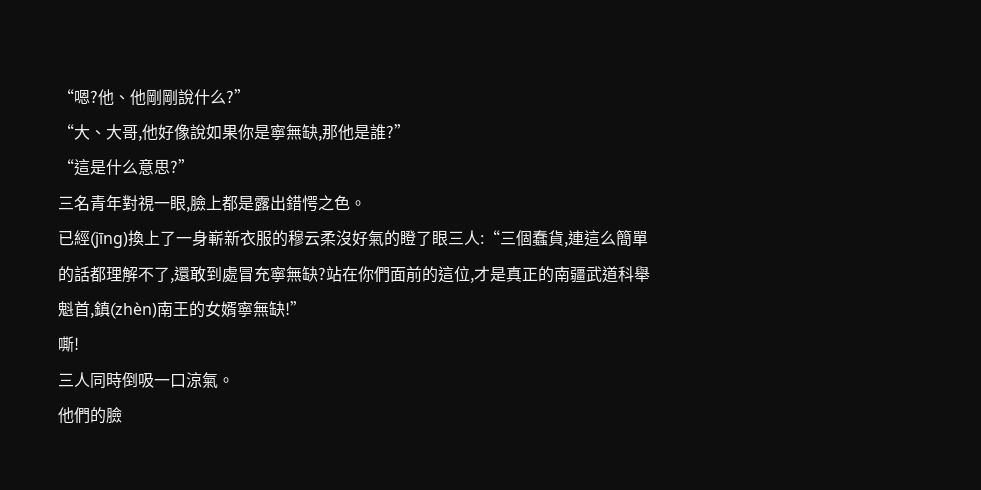“嗯?他、他剛剛說什么?”
“大、大哥,他好像說如果你是寧無缺,那他是誰?”
“這是什么意思?”
三名青年對視一眼,臉上都是露出錯愕之色。
已經(jīng)換上了一身嶄新衣服的穆云柔沒好氣的瞪了眼三人:“三個蠢貨,連這么簡單的話都理解不了,還敢到處冒充寧無缺?站在你們面前的這位,才是真正的南疆武道科舉魁首,鎮(zhèn)南王的女婿寧無缺!”
嘶!
三人同時倒吸一口涼氣。
他們的臉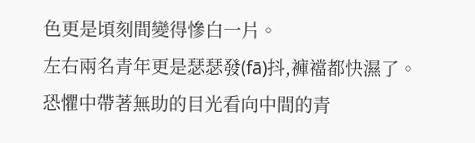色更是頃刻間變得慘白一片。
左右兩名青年更是瑟瑟發(fā)抖,褲襠都快濕了。
恐懼中帶著無助的目光看向中間的青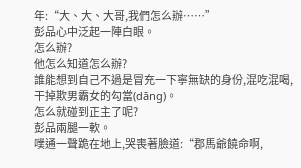年:“大、大、大哥,我們怎么辦……”
彭品心中泛起一陣白眼。
怎么辦?
他怎么知道怎么辦?
誰能想到自己不過是冒充一下寧無缺的身份,混吃混喝,干掉欺男霸女的勾當(dāng)。
怎么就碰到正主了呢?
彭品兩腿一軟。
噗通一聲跪在地上,哭喪著臉道:“郡馬爺饒命啊,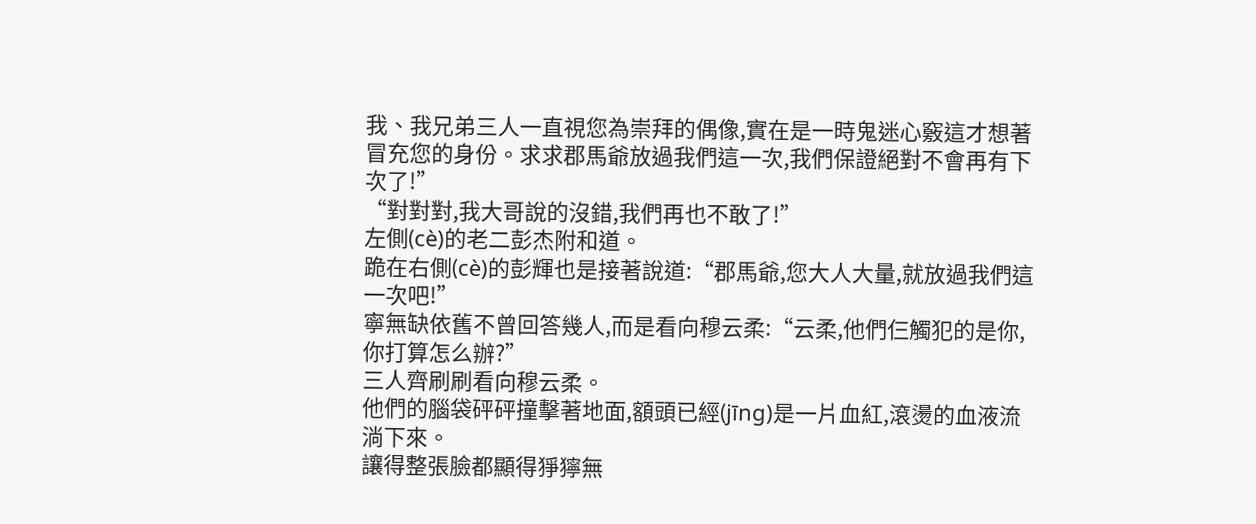我、我兄弟三人一直視您為崇拜的偶像,實在是一時鬼迷心竅這才想著冒充您的身份。求求郡馬爺放過我們這一次,我們保證絕對不會再有下次了!”
“對對對,我大哥說的沒錯,我們再也不敢了!”
左側(cè)的老二彭杰附和道。
跪在右側(cè)的彭輝也是接著說道:“郡馬爺,您大人大量,就放過我們這一次吧!”
寧無缺依舊不曾回答幾人,而是看向穆云柔:“云柔,他們仨觸犯的是你,你打算怎么辦?”
三人齊刷刷看向穆云柔。
他們的腦袋砰砰撞擊著地面,額頭已經(jīng)是一片血紅,滾燙的血液流淌下來。
讓得整張臉都顯得猙獰無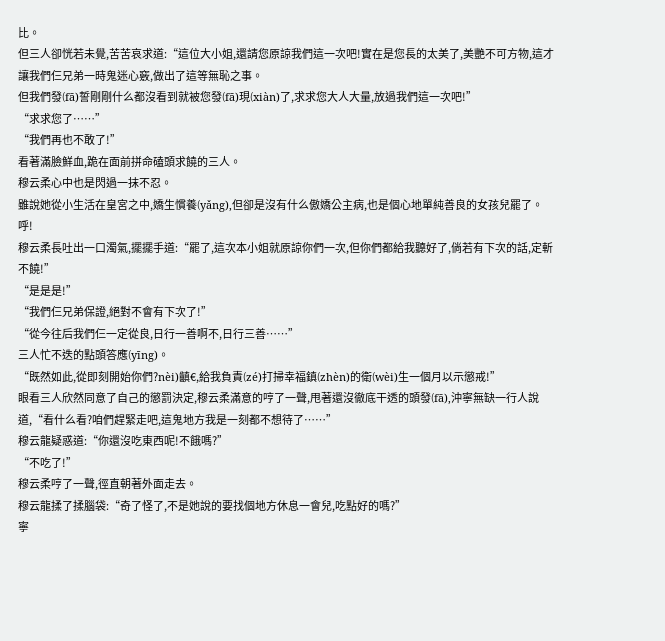比。
但三人卻恍若未覺,苦苦哀求道:“這位大小姐,還請您原諒我們這一次吧!實在是您長的太美了,美艷不可方物,這才讓我們仨兄弟一時鬼迷心竅,做出了這等無恥之事。
但我們發(fā)誓剛剛什么都沒看到就被您發(fā)現(xiàn)了,求求您大人大量,放過我們這一次吧!”
“求求您了……”
“我們再也不敢了!”
看著滿臉鮮血,跪在面前拼命磕頭求饒的三人。
穆云柔心中也是閃過一抹不忍。
雖說她從小生活在皇宮之中,嬌生慣養(yǎng),但卻是沒有什么傲嬌公主病,也是個心地單純善良的女孩兒罷了。
呼!
穆云柔長吐出一口濁氣,擺擺手道:“罷了,這次本小姐就原諒你們一次,但你們都給我聽好了,倘若有下次的話,定斬不饒!”
“是是是!”
“我們仨兄弟保證,絕對不會有下次了!”
“從今往后我們仨一定從良,日行一善啊不,日行三善……”
三人忙不迭的點頭答應(yīng)。
“既然如此,從即刻開始你們?nèi)齻€,給我負責(zé)打掃幸福鎮(zhèn)的衛(wèi)生一個月以示懲戒!”
眼看三人欣然同意了自己的懲罰決定,穆云柔滿意的哼了一聲,甩著還沒徹底干透的頭發(fā),沖寧無缺一行人說道,“看什么看?咱們趕緊走吧,這鬼地方我是一刻都不想待了……”
穆云龍疑惑道:“你還沒吃東西呢!不餓嗎?”
“不吃了!”
穆云柔哼了一聲,徑直朝著外面走去。
穆云龍揉了揉腦袋:“奇了怪了,不是她說的要找個地方休息一會兒,吃點好的嗎?”
寧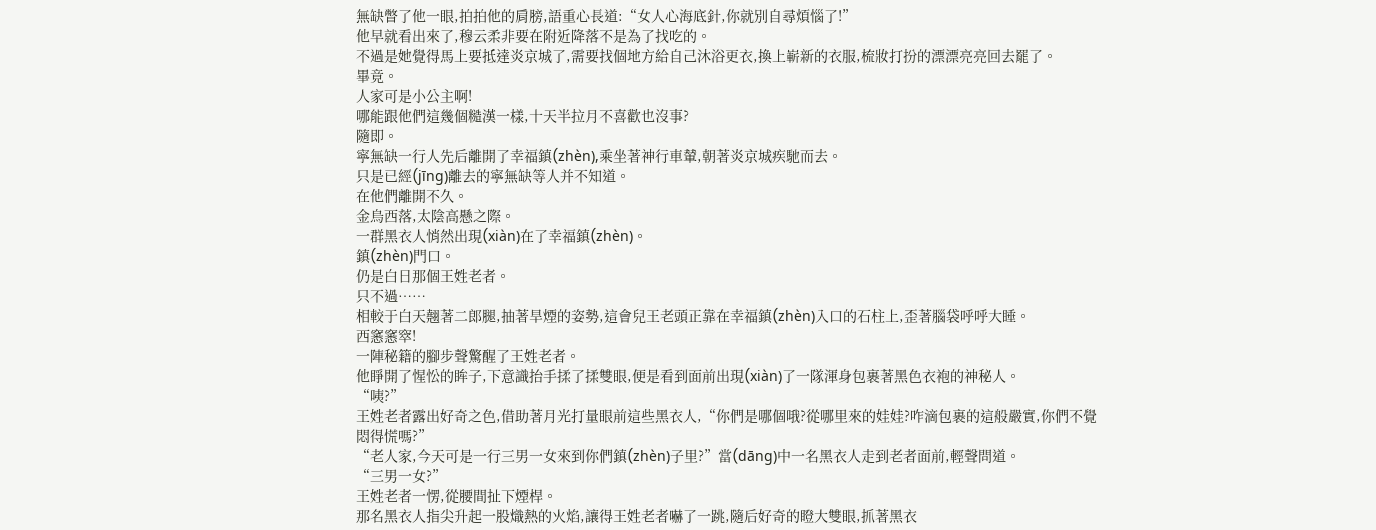無缺瞥了他一眼,拍拍他的肩膀,語重心長道:“女人心海底針,你就別自尋煩惱了!”
他早就看出來了,穆云柔非要在附近降落不是為了找吃的。
不過是她覺得馬上要抵達炎京城了,需要找個地方給自己沐浴更衣,換上嶄新的衣服,梳妝打扮的漂漂亮亮回去罷了。
畢竟。
人家可是小公主啊!
哪能跟他們這幾個糙漢一樣,十天半拉月不喜歡也沒事?
隨即。
寧無缺一行人先后離開了幸福鎮(zhèn),乘坐著神行車輦,朝著炎京城疾馳而去。
只是已經(jīng)離去的寧無缺等人并不知道。
在他們離開不久。
金烏西落,太陰高懸之際。
一群黑衣人悄然出現(xiàn)在了幸福鎮(zhèn)。
鎮(zhèn)門口。
仍是白日那個王姓老者。
只不過……
相較于白天翹著二郎腿,抽著旱煙的姿勢,這會兒王老頭正靠在幸福鎮(zhèn)入口的石柱上,歪著腦袋呼呼大睡。
西窸窸窣!
一陣秘籍的腳步聲驚醒了王姓老者。
他睜開了惺忪的眸子,下意識抬手揉了揉雙眼,便是看到面前出現(xiàn)了一隊渾身包裹著黑色衣袍的神秘人。
“咦?”
王姓老者露出好奇之色,借助著月光打量眼前這些黑衣人,“你們是哪個哦?從哪里來的娃娃?咋滴包裹的這般嚴實,你們不覺悶得慌嗎?”
“老人家,今天可是一行三男一女來到你們鎮(zhèn)子里?”當(dāng)中一名黑衣人走到老者面前,輕聲問道。
“三男一女?”
王姓老者一愣,從腰間扯下煙桿。
那名黑衣人指尖升起一股熾熱的火焰,讓得王姓老者嚇了一跳,隨后好奇的瞪大雙眼,抓著黑衣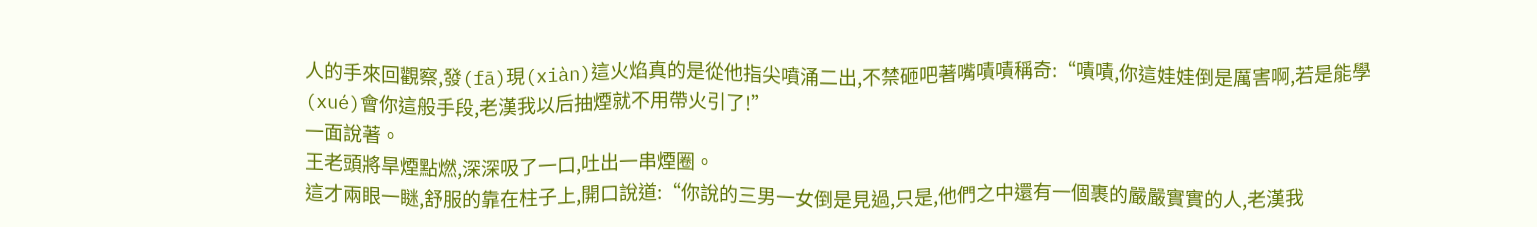人的手來回觀察,發(fā)現(xiàn)這火焰真的是從他指尖噴涌二出,不禁砸吧著嘴嘖嘖稱奇:“嘖嘖,你這娃娃倒是厲害啊,若是能學(xué)會你這般手段,老漢我以后抽煙就不用帶火引了!”
一面說著。
王老頭將旱煙點燃,深深吸了一口,吐出一串煙圈。
這才兩眼一瞇,舒服的靠在柱子上,開口說道:“你說的三男一女倒是見過,只是,他們之中還有一個裹的嚴嚴實實的人,老漢我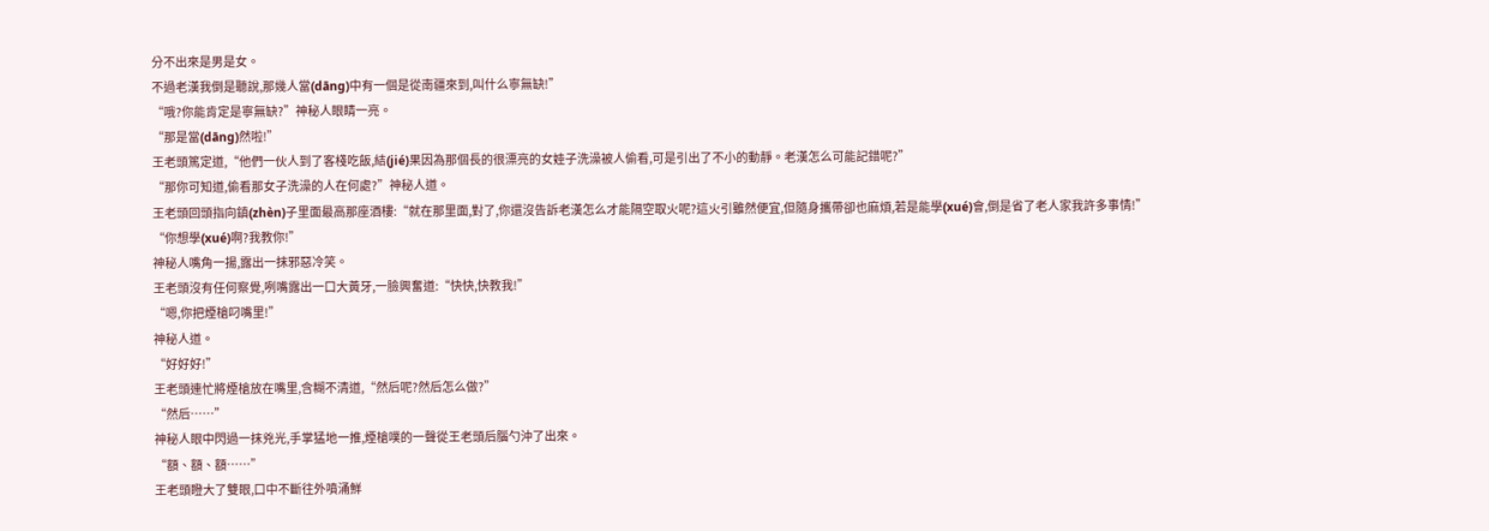分不出來是男是女。
不過老漢我倒是聽說,那幾人當(dāng)中有一個是從南疆來到,叫什么寧無缺!”
“哦?你能肯定是寧無缺?”神秘人眼睛一亮。
“那是當(dāng)然啦!”
王老頭篤定道,“他們一伙人到了客棧吃飯,結(jié)果因為那個長的很漂亮的女娃子洗澡被人偷看,可是引出了不小的動靜。老漢怎么可能記錯呢?”
“那你可知道,偷看那女子洗澡的人在何處?”神秘人道。
王老頭回頭指向鎮(zhèn)子里面最高那座酒樓:“就在那里面,對了,你還沒告訴老漢怎么才能隔空取火呢?這火引雖然便宜,但隨身攜帶卻也麻煩,若是能學(xué)會,倒是省了老人家我許多事情!”
“你想學(xué)啊?我教你!”
神秘人嘴角一揚,露出一抹邪惡冷笑。
王老頭沒有任何察覺,咧嘴露出一口大黃牙,一臉興奮道:“快快,快教我!”
“嗯,你把煙槍叼嘴里!”
神秘人道。
“好好好!”
王老頭連忙將煙槍放在嘴里,含糊不清道,“然后呢?然后怎么做?”
“然后……”
神秘人眼中閃過一抹兇光,手掌猛地一推,煙槍噗的一聲從王老頭后腦勺沖了出來。
“額、額、額……”
王老頭瞪大了雙眼,口中不斷往外噴涌鮮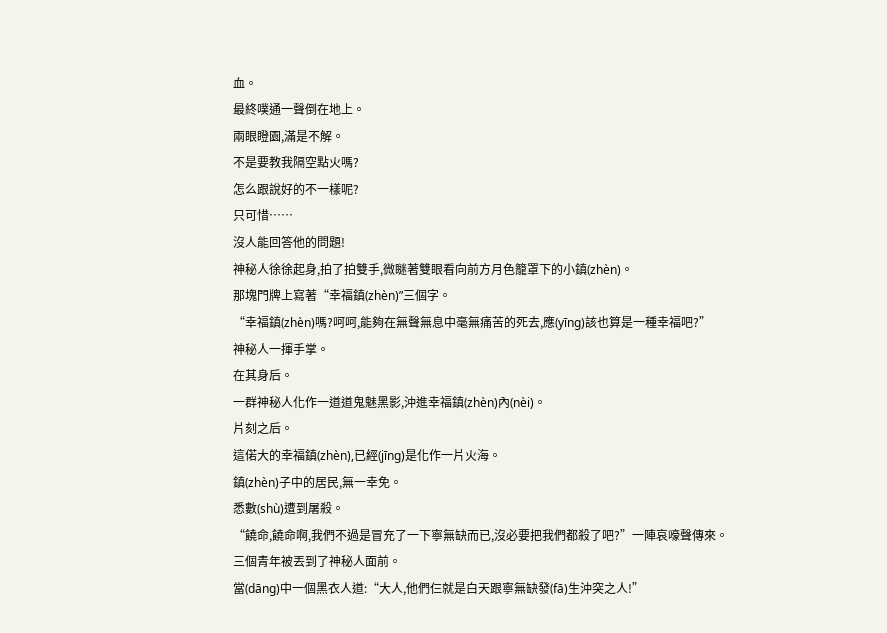血。
最終噗通一聲倒在地上。
兩眼瞪園,滿是不解。
不是要教我隔空點火嗎?
怎么跟說好的不一樣呢?
只可惜……
沒人能回答他的問題!
神秘人徐徐起身,拍了拍雙手,微瞇著雙眼看向前方月色籠罩下的小鎮(zhèn)。
那塊門牌上寫著“幸福鎮(zhèn)”三個字。
“幸福鎮(zhèn)嗎?呵呵,能夠在無聲無息中毫無痛苦的死去,應(yīng)該也算是一種幸福吧?”
神秘人一揮手掌。
在其身后。
一群神秘人化作一道道鬼魅黑影,沖進幸福鎮(zhèn)內(nèi)。
片刻之后。
這偌大的幸福鎮(zhèn),已經(jīng)是化作一片火海。
鎮(zhèn)子中的居民,無一幸免。
悉數(shù)遭到屠殺。
“饒命,饒命啊,我們不過是冒充了一下寧無缺而已,沒必要把我們都殺了吧?”一陣哀嚎聲傳來。
三個青年被丟到了神秘人面前。
當(dāng)中一個黑衣人道:“大人,他們仨就是白天跟寧無缺發(fā)生沖突之人!”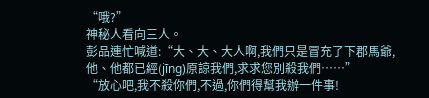“哦?”
神秘人看向三人。
彭品連忙喊道:“大、大、大人啊,我們只是冒充了下郡馬爺,他、他都已經(jīng)原諒我們,求求您別殺我們……”
“放心吧,我不殺你們,不過,你們得幫我辦一件事!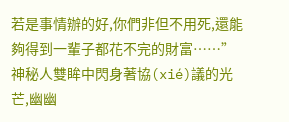若是事情辦的好,你們非但不用死,還能夠得到一輩子都花不完的財富……”神秘人雙眸中閃身著協(xié)議的光芒,幽幽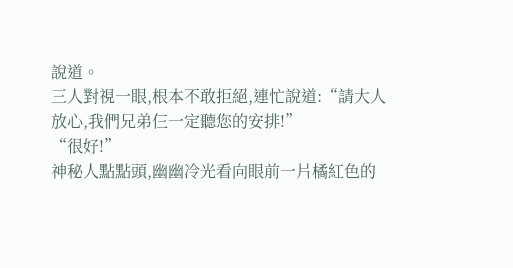說道。
三人對視一眼,根本不敢拒絕,連忙說道:“請大人放心,我們兄弟仨一定聽您的安排!”
“很好!”
神秘人點點頭,幽幽冷光看向眼前一片橘紅色的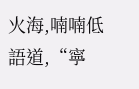火海,喃喃低語道,“寧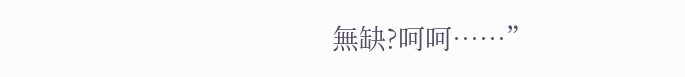無缺?呵呵……”